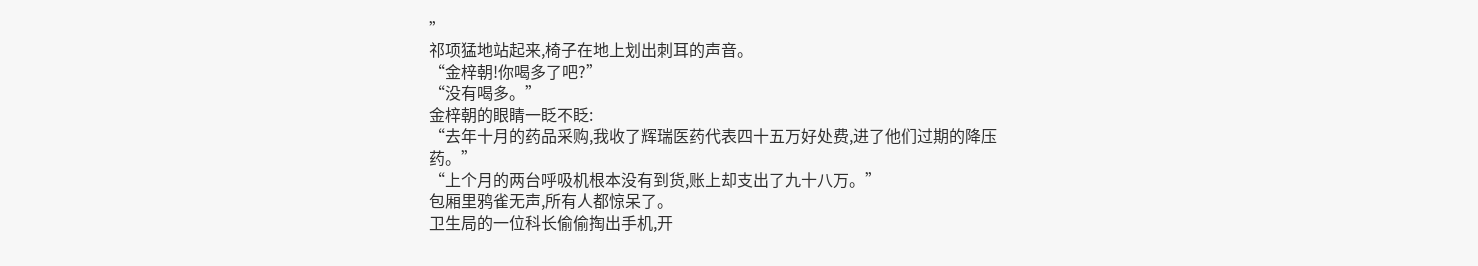”
祁项猛地站起来,椅子在地上划出刺耳的声音。
“金梓朝!你喝多了吧?”
“没有喝多。”
金梓朝的眼睛一眨不眨:
“去年十月的药品采购,我收了辉瑞医药代表四十五万好处费,进了他们过期的降压药。”
“上个月的两台呼吸机根本没有到货,账上却支出了九十八万。”
包厢里鸦雀无声,所有人都惊呆了。
卫生局的一位科长偷偷掏出手机,开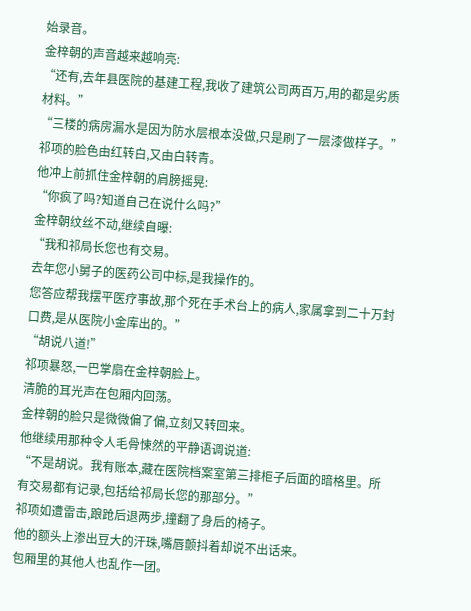始录音。
金梓朝的声音越来越响亮:
“还有,去年县医院的基建工程,我收了建筑公司两百万,用的都是劣质材料。”
“三楼的病房漏水是因为防水层根本没做,只是刷了一层漆做样子。”
祁项的脸色由红转白,又由白转青。
他冲上前抓住金梓朝的肩膀摇晃:
“你疯了吗?知道自己在说什么吗?”
金梓朝纹丝不动,继续自曝:
“我和祁局长您也有交易。
去年您小舅子的医药公司中标,是我操作的。
您答应帮我摆平医疗事故,那个死在手术台上的病人,家属拿到二十万封口费,是从医院小金库出的。”
“胡说八道!”
祁项暴怒,一巴掌扇在金梓朝脸上。
清脆的耳光声在包厢内回荡。
金梓朝的脸只是微微偏了偏,立刻又转回来。
他继续用那种令人毛骨悚然的平静语调说道:
“不是胡说。我有账本,藏在医院档案室第三排柜子后面的暗格里。所有交易都有记录,包括给祁局长您的那部分。”
祁项如遭雷击,踉跄后退两步,撞翻了身后的椅子。
他的额头上渗出豆大的汗珠,嘴唇颤抖着却说不出话来。
包厢里的其他人也乱作一团。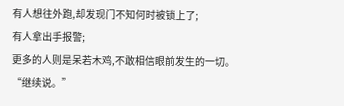有人想往外跑,却发现门不知何时被锁上了;
有人拿出手报警;
更多的人则是呆若木鸡,不敢相信眼前发生的一切。
“继续说。”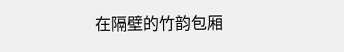在隔壁的竹韵包厢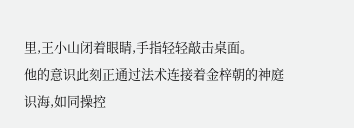里,王小山闭着眼睛,手指轻轻敲击桌面。
他的意识此刻正通过法术连接着金梓朝的神庭识海,如同操控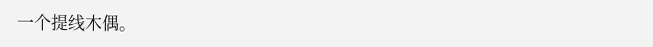一个提线木偶。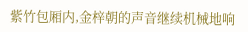紫竹包厢内,金梓朝的声音继续机械地响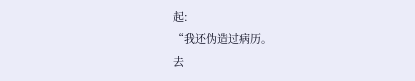起:
“我还伪造过病历。
去